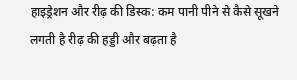हाइड्रेशन और रीढ़ की डिस्क: कम पानी पीने से कैसे सूखने लगती है रीढ़ की हड्डी और बढ़ता है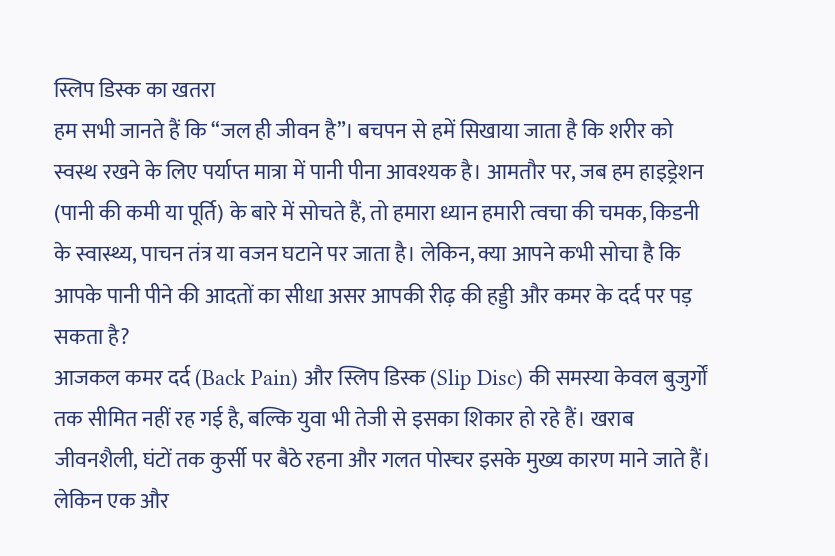स्लिप डिस्क का खतरा
हम सभी जानते हैं कि “जल ही जीवन है”। बचपन से हमें सिखाया जाता है कि शरीर को स्वस्थ रखने के लिए पर्याप्त मात्रा में पानी पीना आवश्यक है। आमतौर पर, जब हम हाइड्रेशन (पानी की कमी या पूर्ति) के बारे में सोचते हैं, तो हमारा ध्यान हमारी त्वचा की चमक, किडनी के स्वास्थ्य, पाचन तंत्र या वजन घटाने पर जाता है। लेकिन, क्या आपने कभी सोचा है कि आपके पानी पीने की आदतों का सीधा असर आपकी रीढ़ की हड्डी और कमर के दर्द पर पड़ सकता है?
आजकल कमर दर्द (Back Pain) और स्लिप डिस्क (Slip Disc) की समस्या केवल बुजुर्गों तक सीमित नहीं रह गई है, बल्कि युवा भी तेजी से इसका शिकार हो रहे हैं। खराब जीवनशैली, घंटों तक कुर्सी पर बैठे रहना और गलत पोस्चर इसके मुख्य कारण माने जाते हैं। लेकिन एक और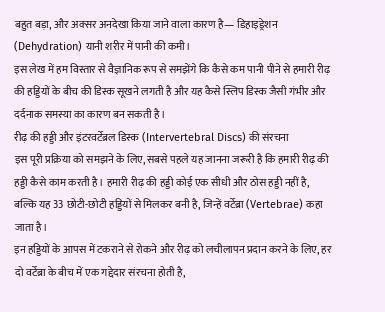बहुत बड़ा, और अक्सर अनदेखा किया जाने वाला कारण है— डिहाइड्रेशन (Dehydration) यानी शरीर में पानी की कमी।
इस लेख में हम विस्तार से वैज्ञानिक रूप से समझेंगे कि कैसे कम पानी पीने से हमारी रीढ़ की हड्डियों के बीच की डिस्क सूखने लगती है और यह कैसे स्लिप डिस्क जैसी गंभीर और दर्दनाक समस्या का कारण बन सकती है।
रीढ़ की हड्डी और इंटरवर्टेब्रल डिस्क (Intervertebral Discs) की संरचना
इस पूरी प्रक्रिया को समझने के लिए, सबसे पहले यह जानना जरूरी है कि हमारी रीढ़ की हड्डी कैसे काम करती है। हमारी रीढ़ की हड्डी कोई एक सीधी और ठोस हड्डी नहीं है, बल्कि यह 33 छोटी-छोटी हड्डियों से मिलकर बनी है, जिन्हें वर्टेब्रा (Vertebrae) कहा जाता है।
इन हड्डियों के आपस में टकराने से रोकने और रीढ़ को लचीलापन प्रदान करने के लिए, हर दो वर्टेब्रा के बीच में एक गद्देदार संरचना होती है,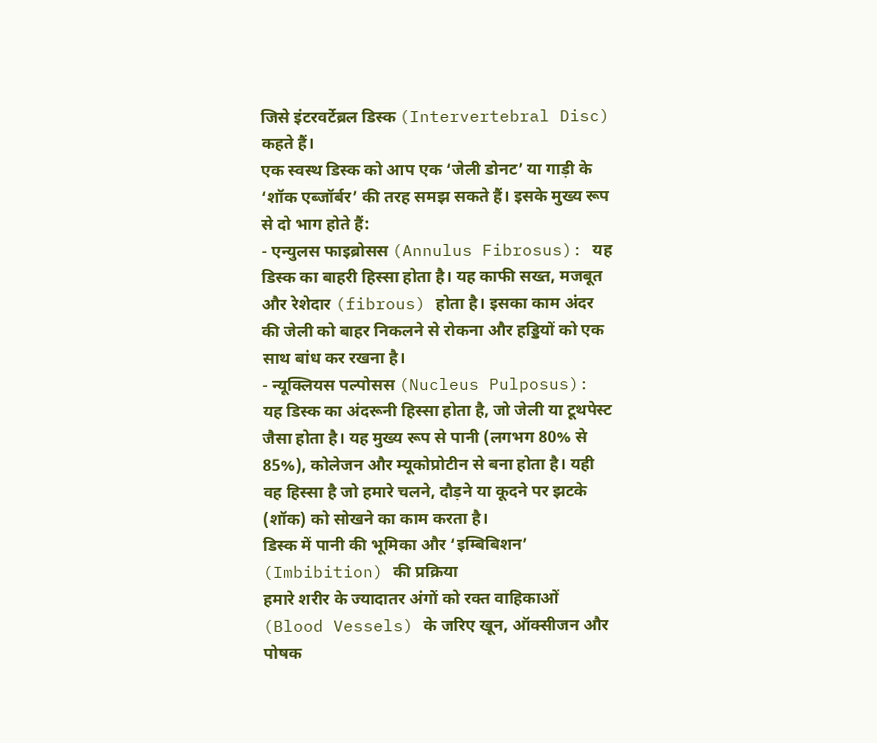जिसे इंटरवर्टेब्रल डिस्क (Intervertebral Disc) कहते हैं।
एक स्वस्थ डिस्क को आप एक ‘जेली डोनट’ या गाड़ी के ‘शॉक एब्जॉर्बर’ की तरह समझ सकते हैं। इसके मुख्य रूप से दो भाग होते हैं:
- एन्युलस फाइब्रोसस (Annulus Fibrosus): यह डिस्क का बाहरी हिस्सा होता है। यह काफी सख्त, मजबूत और रेशेदार (fibrous) होता है। इसका काम अंदर की जेली को बाहर निकलने से रोकना और हड्डियों को एक साथ बांध कर रखना है।
- न्यूक्लियस पल्पोसस (Nucleus Pulposus): यह डिस्क का अंदरूनी हिस्सा होता है, जो जेली या टूथपेस्ट जैसा होता है। यह मुख्य रूप से पानी (लगभग 80% से 85%), कोलेजन और म्यूकोप्रोटीन से बना होता है। यही वह हिस्सा है जो हमारे चलने, दौड़ने या कूदने पर झटके (शॉक) को सोखने का काम करता है।
डिस्क में पानी की भूमिका और ‘इम्बिबिशन’ (Imbibition) की प्रक्रिया
हमारे शरीर के ज्यादातर अंगों को रक्त वाहिकाओं (Blood Vessels) के जरिए खून, ऑक्सीजन और पोषक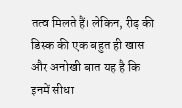तत्व मिलते हैं। लेकिन, रीढ़ की डिस्क की एक बहुत ही खास और अनोखी बात यह है कि इनमें सीधा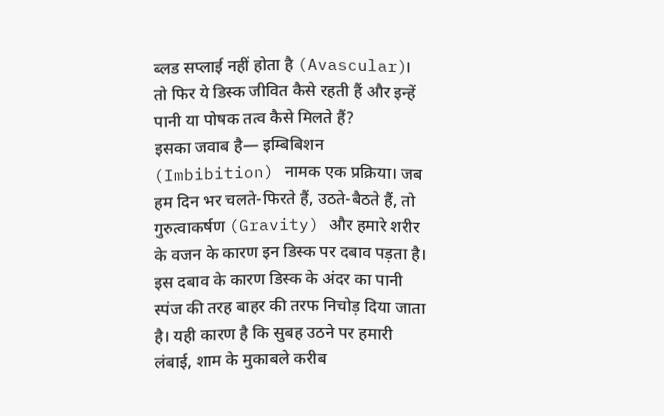ब्लड सप्लाई नहीं होता है (Avascular)। तो फिर ये डिस्क जीवित कैसे रहती हैं और इन्हें पानी या पोषक तत्व कैसे मिलते हैं?
इसका जवाब है— इम्बिबिशन (Imbibition) नामक एक प्रक्रिया। जब हम दिन भर चलते-फिरते हैं, उठते-बैठते हैं, तो गुरुत्वाकर्षण (Gravity) और हमारे शरीर के वजन के कारण इन डिस्क पर दबाव पड़ता है। इस दबाव के कारण डिस्क के अंदर का पानी स्पंज की तरह बाहर की तरफ निचोड़ दिया जाता है। यही कारण है कि सुबह उठने पर हमारी लंबाई, शाम के मुकाबले करीब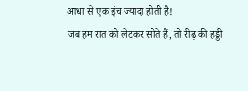आधा से एक इंच ज्यादा होती है!
जब हम रात को लेटकर सोते हैं, तो रीढ़ की हड्डी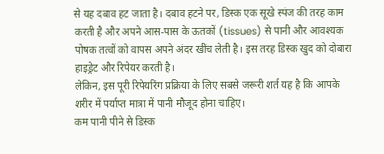से यह दबाव हट जाता है। दबाव हटने पर, डिस्क एक सूखे स्पंज की तरह काम करती है और अपने आस-पास के ऊतकों (tissues) से पानी और आवश्यक पोषक तत्वों को वापस अपने अंदर खींच लेती है। इस तरह डिस्क खुद को दोबारा हाइड्रेट और रिपेयर करती है।
लेकिन, इस पूरी रिपेयरिंग प्रक्रिया के लिए सबसे जरूरी शर्त यह है कि आपके शरीर में पर्याप्त मात्रा में पानी मौजूद होना चाहिए।
कम पानी पीने से डिस्क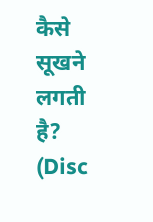कैसे सूखने लगती है? (Disc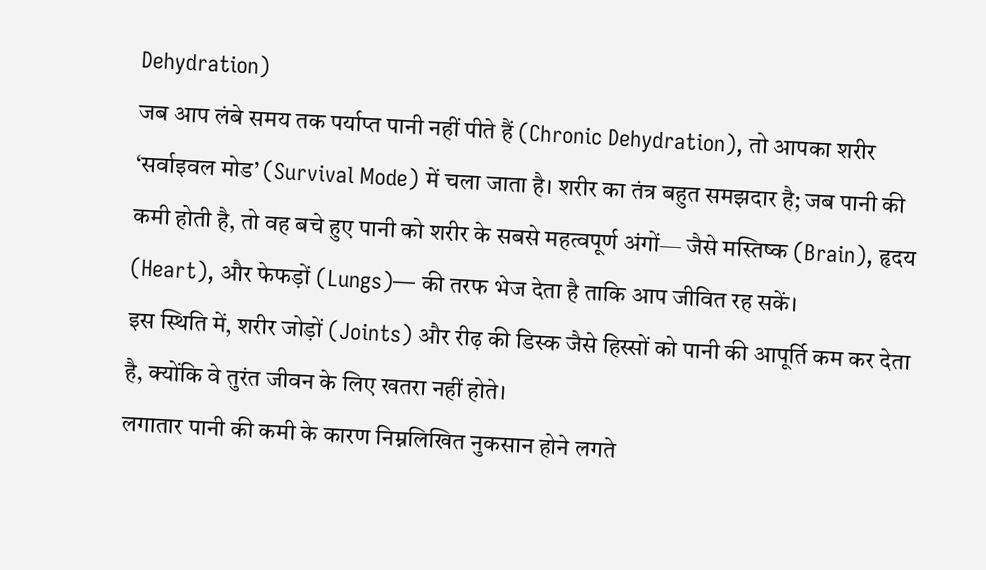Dehydration)
जब आप लंबे समय तक पर्याप्त पानी नहीं पीते हैं (Chronic Dehydration), तो आपका शरीर ‘सर्वाइवल मोड’ (Survival Mode) में चला जाता है। शरीर का तंत्र बहुत समझदार है; जब पानी की कमी होती है, तो वह बचे हुए पानी को शरीर के सबसे महत्वपूर्ण अंगों— जैसे मस्तिष्क (Brain), हृदय (Heart), और फेफड़ों (Lungs)— की तरफ भेज देता है ताकि आप जीवित रह सकें।
इस स्थिति में, शरीर जोड़ों (Joints) और रीढ़ की डिस्क जैसे हिस्सों को पानी की आपूर्ति कम कर देता है, क्योंकि वे तुरंत जीवन के लिए खतरा नहीं होते।
लगातार पानी की कमी के कारण निम्नलिखित नुकसान होने लगते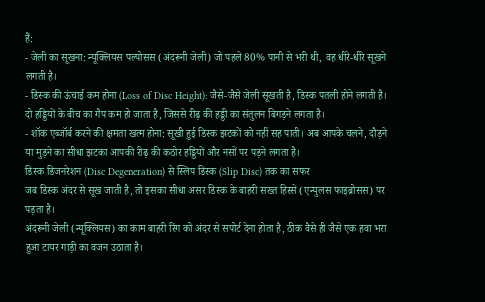हैं:
- जेली का सूखना: न्यूक्लियस पल्पोसस (अंदरूनी जेली) जो पहले 80% पानी से भरी थी, वह धीरे-धीरे सूखने लगती है।
- डिस्क की ऊंचाई कम होना (Loss of Disc Height): जैसे-जैसे जेली सूखती है, डिस्क पतली होने लगती है। दो हड्डियों के बीच का गैप कम हो जाता है, जिससे रीढ़ की हड्डी का संतुलन बिगड़ने लगता है।
- शॉक एब्जॉर्ब करने की क्षमता खत्म होना: सूखी हुई डिस्क झटकों को नहीं सह पाती। अब आपके चलने, दौड़ने या मुड़ने का सीधा झटका आपकी रीढ़ की कठोर हड्डियों और नसों पर पड़ने लगता है।
डिस्क डिजनरेशन (Disc Degeneration) से स्लिप डिस्क (Slip Disc) तक का सफर
जब डिस्क अंदर से सूख जाती है, तो इसका सीधा असर डिस्क के बाहरी सख्त हिस्से (एन्युलस फाइब्रोसस) पर पड़ता है।
अंदरूनी जेली (न्यूक्लियस) का काम बाहरी रिंग को अंदर से सपोर्ट देना होता है, ठीक वैसे ही जैसे एक हवा भरा हुआ टायर गाड़ी का वजन उठाता है।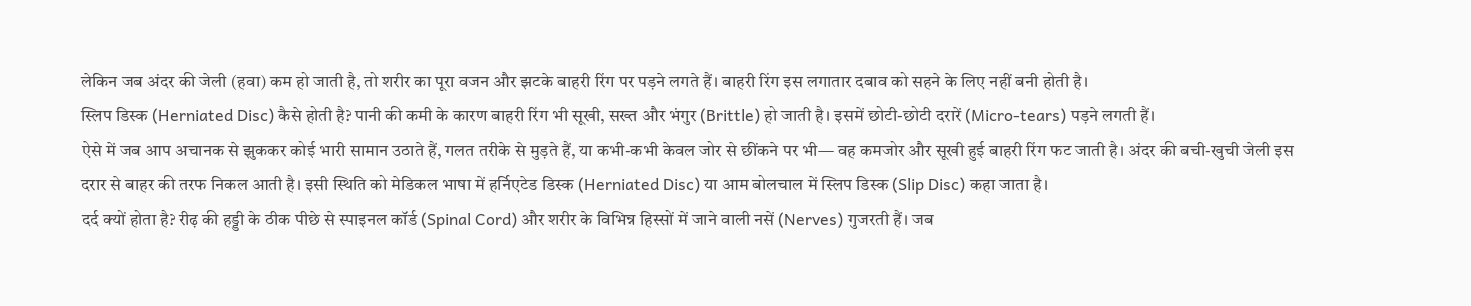लेकिन जब अंदर की जेली (हवा) कम हो जाती है, तो शरीर का पूरा वजन और झटके बाहरी रिंग पर पड़ने लगते हैं। बाहरी रिंग इस लगातार दबाव को सहने के लिए नहीं बनी होती है।
स्लिप डिस्क (Herniated Disc) कैसे होती है? पानी की कमी के कारण बाहरी रिंग भी सूखी, सख्त और भंगुर (Brittle) हो जाती है। इसमें छोटी-छोटी दरारें (Micro-tears) पड़ने लगती हैं।
ऐसे में जब आप अचानक से झुककर कोई भारी सामान उठाते हैं, गलत तरीके से मुड़ते हैं, या कभी-कभी केवल जोर से छींकने पर भी— वह कमजोर और सूखी हुई बाहरी रिंग फट जाती है। अंदर की बची-खुची जेली इस दरार से बाहर की तरफ निकल आती है। इसी स्थिति को मेडिकल भाषा में हर्निएटेड डिस्क (Herniated Disc) या आम बोलचाल में स्लिप डिस्क (Slip Disc) कहा जाता है।
दर्द क्यों होता है? रीढ़ की हड्डी के ठीक पीछे से स्पाइनल कॉर्ड (Spinal Cord) और शरीर के विभिन्न हिस्सों में जाने वाली नसें (Nerves) गुजरती हैं। जब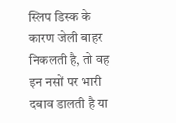स्लिप डिस्क के कारण जेली बाहर निकलती है, तो वह इन नसों पर भारी दबाव डालती है या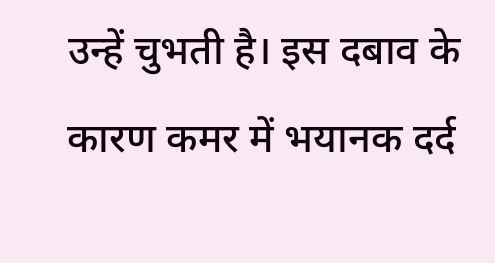उन्हें चुभती है। इस दबाव के कारण कमर में भयानक दर्द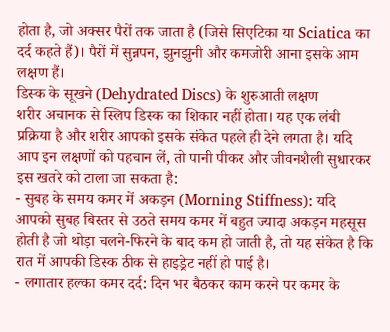होता है, जो अक्सर पैरों तक जाता है (जिसे सिएटिका या Sciatica का दर्द कहते हैं)। पैरों में सुन्नपन, झुनझुनी और कमजोरी आना इसके आम लक्षण हैं।
डिस्क के सूखने (Dehydrated Discs) के शुरुआती लक्षण
शरीर अचानक से स्लिप डिस्क का शिकार नहीं होता। यह एक लंबी प्रक्रिया है और शरीर आपको इसके संकेत पहले ही देने लगता है। यदि आप इन लक्षणों को पहचान लें, तो पानी पीकर और जीवनशैली सुधारकर इस खतरे को टाला जा सकता है:
- सुबह के समय कमर में अकड़न (Morning Stiffness): यदि आपको सुबह बिस्तर से उठते समय कमर में बहुत ज्यादा अकड़न महसूस होती है जो थोड़ा चलने-फिरने के बाद कम हो जाती है, तो यह संकेत है कि रात में आपकी डिस्क ठीक से हाइड्रेट नहीं हो पाई है।
- लगातार हल्का कमर दर्द: दिन भर बैठकर काम करने पर कमर के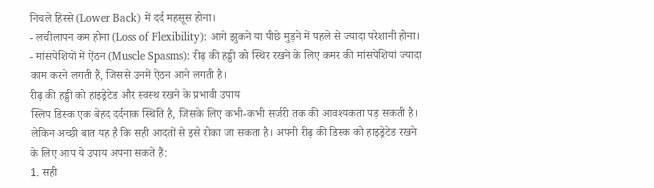निचले हिस्से (Lower Back) में दर्द महसूस होना।
- लचीलापन कम होना (Loss of Flexibility): आगे झुकने या पीछे मुड़ने में पहले से ज्यादा परेशानी होना।
- मांसपेशियों में ऐंठन (Muscle Spasms): रीढ़ की हड्डी को स्थिर रखने के लिए कमर की मांसपेशियां ज्यादा काम करने लगती हैं, जिससे उनमें ऐंठन आने लगती है।
रीढ़ की हड्डी को हाइड्रेटेड और स्वस्थ रखने के प्रभावी उपाय
स्लिप डिस्क एक बेहद दर्दनाक स्थिति है, जिसके लिए कभी-कभी सर्जरी तक की आवश्यकता पड़ सकती है। लेकिन अच्छी बात यह है कि सही आदतों से इसे रोका जा सकता है। अपनी रीढ़ की डिस्क को हाइड्रेटेड रखने के लिए आप ये उपाय अपना सकते हैं:
1. सही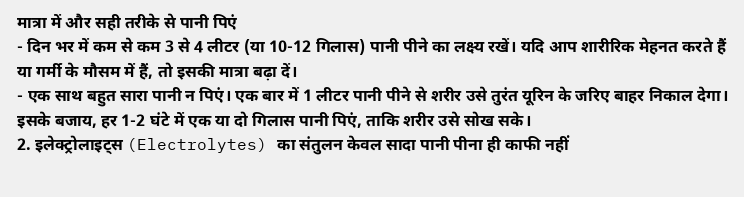मात्रा में और सही तरीके से पानी पिएं
- दिन भर में कम से कम 3 से 4 लीटर (या 10-12 गिलास) पानी पीने का लक्ष्य रखें। यदि आप शारीरिक मेहनत करते हैं या गर्मी के मौसम में हैं, तो इसकी मात्रा बढ़ा दें।
- एक साथ बहुत सारा पानी न पिएं। एक बार में 1 लीटर पानी पीने से शरीर उसे तुरंत यूरिन के जरिए बाहर निकाल देगा। इसके बजाय, हर 1-2 घंटे में एक या दो गिलास पानी पिएं, ताकि शरीर उसे सोख सके।
2. इलेक्ट्रोलाइट्स (Electrolytes) का संतुलन केवल सादा पानी पीना ही काफी नहीं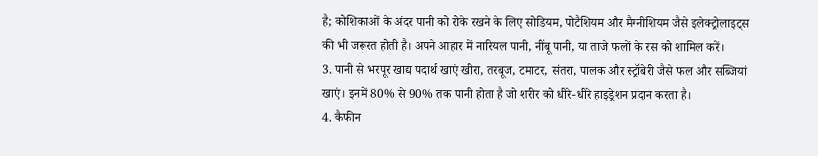है; कोशिकाओं के अंदर पानी को रोके रखने के लिए सोडियम, पोटैशियम और मैग्नीशियम जैसे इलेक्ट्रोलाइट्स की भी जरूरत होती है। अपने आहार में नारियल पानी, नींबू पानी, या ताजे फलों के रस को शामिल करें।
3. पानी से भरपूर खाद्य पदार्थ खाएं खीरा, तरबूज, टमाटर, संतरा, पालक और स्ट्रॉबेरी जैसे फल और सब्जियां खाएं। इनमें 80% से 90% तक पानी होता है जो शरीर को धीरे-धीरे हाइड्रेशन प्रदान करता है।
4. कैफीन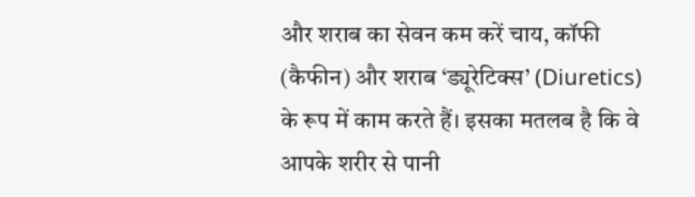और शराब का सेवन कम करें चाय, कॉफी (कैफीन) और शराब ‘ड्यूरेटिक्स’ (Diuretics) के रूप में काम करते हैं। इसका मतलब है कि वे आपके शरीर से पानी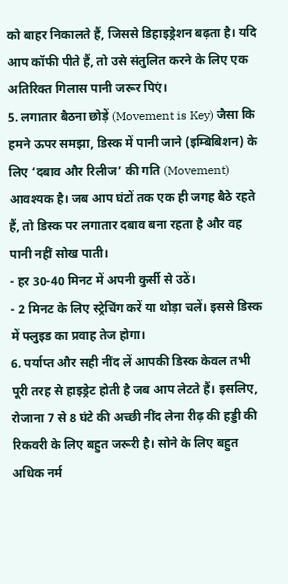को बाहर निकालते हैं, जिससे डिहाइड्रेशन बढ़ता है। यदि आप कॉफी पीते हैं, तो उसे संतुलित करने के लिए एक अतिरिक्त गिलास पानी जरूर पिएं।
5. लगातार बैठना छोड़ें (Movement is Key) जैसा कि हमने ऊपर समझा, डिस्क में पानी जाने (इम्बिबिशन) के लिए ‘दबाव और रिलीज’ की गति (Movement) आवश्यक है। जब आप घंटों तक एक ही जगह बैठे रहते हैं, तो डिस्क पर लगातार दबाव बना रहता है और वह पानी नहीं सोख पाती।
- हर 30-40 मिनट में अपनी कुर्सी से उठें।
- 2 मिनट के लिए स्ट्रेचिंग करें या थोड़ा चलें। इससे डिस्क में फ्लुइड का प्रवाह तेज होगा।
6. पर्याप्त और सही नींद लें आपकी डिस्क केवल तभी पूरी तरह से हाइड्रेट होती है जब आप लेटते हैं। इसलिए, रोजाना 7 से 8 घंटे की अच्छी नींद लेना रीढ़ की हड्डी की रिकवरी के लिए बहुत जरूरी है। सोने के लिए बहुत अधिक नर्म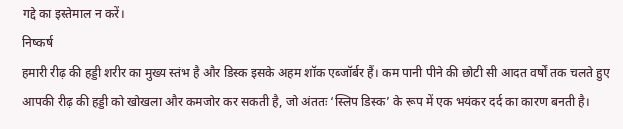गद्दे का इस्तेमाल न करें।
निष्कर्ष
हमारी रीढ़ की हड्डी शरीर का मुख्य स्तंभ है और डिस्क इसके अहम शॉक एब्जॉर्बर हैं। कम पानी पीने की छोटी सी आदत वर्षों तक चलते हुए आपकी रीढ़ की हड्डी को खोखला और कमजोर कर सकती है, जो अंततः ‘स्लिप डिस्क’ के रूप में एक भयंकर दर्द का कारण बनती है।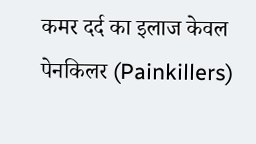कमर दर्द का इलाज केवल पेनकिलर (Painkillers)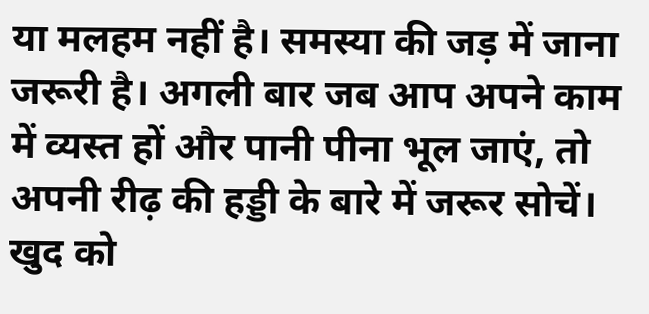या मलहम नहीं है। समस्या की जड़ में जाना जरूरी है। अगली बार जब आप अपने काम में व्यस्त हों और पानी पीना भूल जाएं, तो अपनी रीढ़ की हड्डी के बारे में जरूर सोचें। खुद को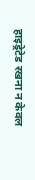हाइड्रेटेड रखना न केवल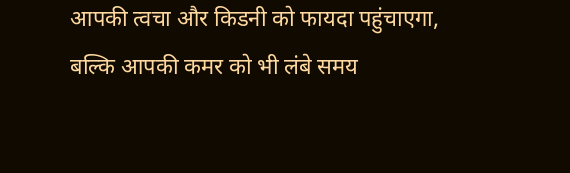आपकी त्वचा और किडनी को फायदा पहुंचाएगा, बल्कि आपकी कमर को भी लंबे समय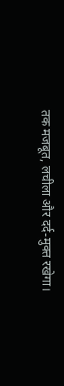तक मजबूत, लचीला और दर्द-मुक्त रखेगा।